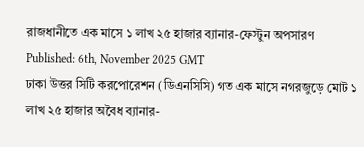রাজধানীতে এক মাসে ১ লাখ ২৫ হাজার ব্যানার-ফেস্টুন অপসারণ
Published: 6th, November 2025 GMT
ঢাকা উত্তর সিটি করপোরেশন (ডিএনসিসি) গত এক মাসে নগরজুড়ে মোট ১ লাখ ২৫ হাজার অবৈধ ব্যানার-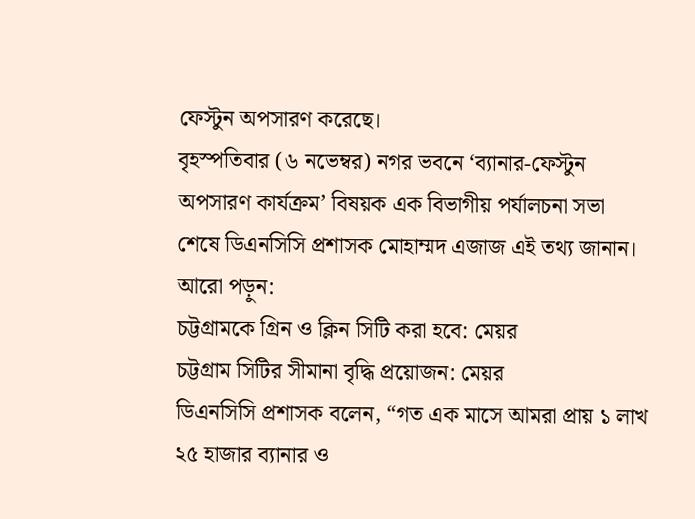ফেস্টুন অপসারণ করেছে।
বৃহস্পতিবার (৬ নভেম্বর) নগর ভবনে ‘ব্যানার-ফেস্টুন অপসারণ কার্যক্রম’ বিষয়ক এক বিভাগীয় পর্যালচনা সভা শেষে ডিএনসিসি প্রশাসক মোহাম্মদ এজাজ এই তথ্য জানান।
আরো পড়ুন:
চট্টগ্রামকে গ্রিন ও ক্লিন সিটি করা হবে: মেয়র
চট্টগ্রাম সিটির সীমানা বৃদ্ধি প্রয়োজন: মেয়র
ডিএনসিসি প্রশাসক বলেন, “গত এক মাসে আমরা প্রায় ১ লাখ ২৫ হাজার ব্যানার ও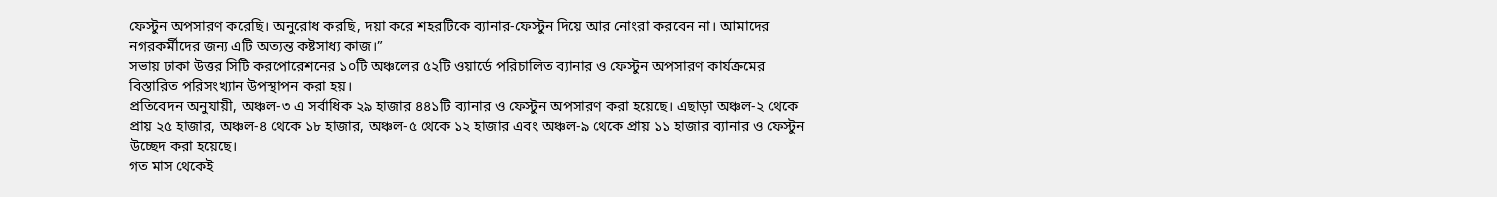ফেস্টুন অপসারণ করেছি। অনুরোধ করছি, দয়া করে শহরটিকে ব্যানার-ফেস্টুন দিয়ে আর নোংরা করবেন না। আমাদের নগরকর্মীদের জন্য এটি অত্যন্ত কষ্টসাধ্য কাজ।”
সভায় ঢাকা উত্তর সিটি করপোরেশনের ১০টি অঞ্চলের ৫২টি ওয়ার্ডে পরিচালিত ব্যানার ও ফেস্টুন অপসারণ কার্যক্রমের বিস্তারিত পরিসংখ্যান উপস্থাপন করা হয়।
প্রতিবেদন অনুযায়ী, অঞ্চল-৩ এ সর্বাধিক ২৯ হাজার ৪৪১টি ব্যানার ও ফেস্টুন অপসারণ করা হয়েছে। এছাড়া অঞ্চল-২ থেকে প্রায় ২৫ হাজার, অঞ্চল-৪ থেকে ১৮ হাজার, অঞ্চল-৫ থেকে ১২ হাজার এবং অঞ্চল-৯ থেকে প্রায় ১১ হাজার ব্যানার ও ফেস্টুন উচ্ছেদ করা হয়েছে।
গত মাস থেকেই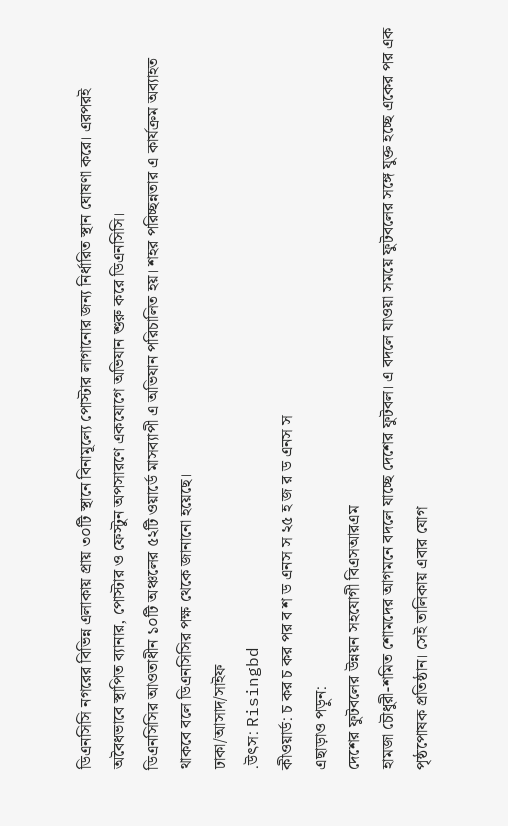ডিএনসিসি নগরের বিভিন্ন এলাকায় প্রায় ৩০টি স্থানে বিনামূল্যে পোস্টার লাগানোর জন্য নির্ধারিত স্থান ঘোষণা করে। এরপরই অবৈধভাবে স্থাপিত ব্যানার, পোস্টার ও ফেস্টুন অপসারণে একযোগে অভিযান শুরু করে ডিএনসিসি।
ডিএনসিসির আওতাধীন ১০টি অঞ্চলের ৫২টি ওয়ার্ডে মাসব্যাপী এ অভিযান পরিচালিত হয়। শহর পরিচ্ছন্নতার এ কার্যক্রম অব্যাহত থাকবে বলে ডিএনসিসির পক্ষ থেকে জানানো হয়েছে।
ঢাকা/আসাদ/সাইফ
.উৎস: Risingbd
কীওয়ার্ড: চ কর চ কর পর ব শ ড এনস স ২৫ হ জ র ড এনস স
এছাড়াও পড়ুন:
দেশের ফুটবলের উন্নয়ন সহযোগী বিএসআরএম
হামজা চৌধুরী-শমিত শোমদের আগমনে বদলে যাচ্ছে দেশের ফুটবল। এ বদলে যাওয়া সময়ে ফুটবলের সঙ্গে যুক্ত হচ্ছে একের পর এক পৃষ্ঠপোষক প্রতিষ্ঠান। সেই তালিকায় এবার যোগ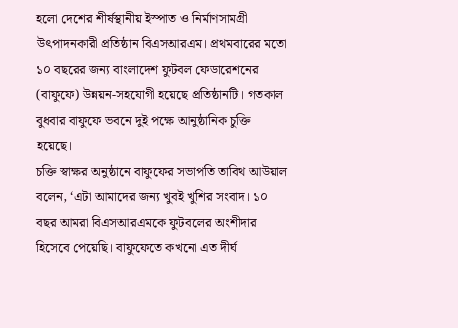হলো দেশের শীর্ষস্থানীয় ইস্পাত ও নির্মাণসামগ্রী উৎপাদনকারী প্রতিষ্ঠান বিএসআরএম। প্রথমবারের মতো ১০ বছরের জন্য বাংলাদেশ ফুটবল ফেডারেশনের (বাফুফে) উন্নয়ন-সহযোগী হয়েছে প্রতিষ্ঠানটি। গতকাল বুধবার বাফুফে ভবনে দুই পক্ষে আনুষ্ঠানিক চুক্তি হয়েছে।
চক্তি স্বাক্ষর অনুষ্ঠানে বাফুফের সভাপতি তাবিথ আউয়াল বলেন, ‘এটা আমাদের জন্য খুবই খুশির সংবাদ। ১০ বছর আমরা বিএসআরএমকে ফুটবলের অংশীদার হিসেবে পেয়েছি। বাফুফেতে কখনো এত দীর্ঘ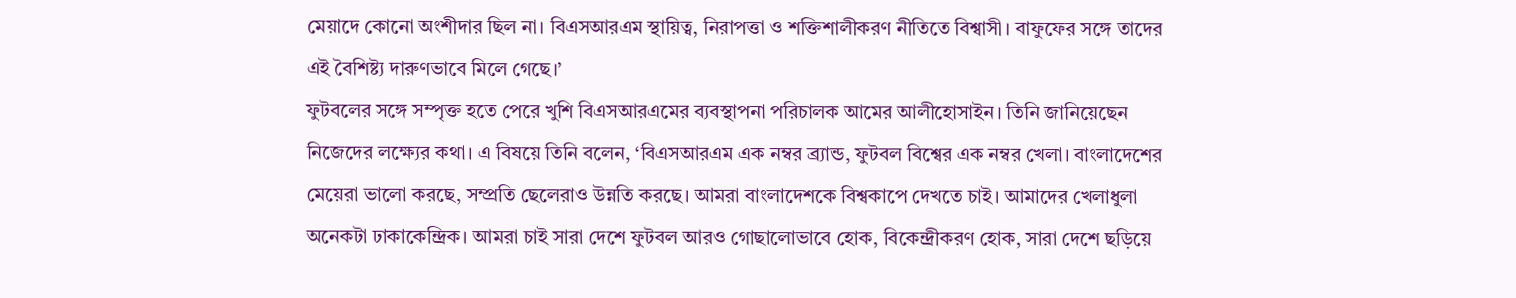মেয়াদে কোনো অংশীদার ছিল না। বিএসআরএম স্থায়িত্ব, নিরাপত্তা ও শক্তিশালীকরণ নীতিতে বিশ্বাসী। বাফুফের সঙ্গে তাদের এই বৈশিষ্ট্য দারুণভাবে মিলে গেছে।’
ফুটবলের সঙ্গে সম্পৃক্ত হতে পেরে খুশি বিএসআরএমের ব্যবস্থাপনা পরিচালক আমের আলীহোসাইন। তিনি জানিয়েছেন নিজেদের লক্ষ্যের কথা। এ বিষয়ে তিনি বলেন, ‘বিএসআরএম এক নম্বর ব্র্যান্ড, ফুটবল বিশ্বের এক নম্বর খেলা। বাংলাদেশের মেয়েরা ভালো করছে, সম্প্রতি ছেলেরাও উন্নতি করছে। আমরা বাংলাদেশকে বিশ্বকাপে দেখতে চাই। আমাদের খেলাধুলা অনেকটা ঢাকাকেন্দ্রিক। আমরা চাই সারা দেশে ফুটবল আরও গোছালোভাবে হোক, বিকেন্দ্রীকরণ হোক, সারা দেশে ছড়িয়ে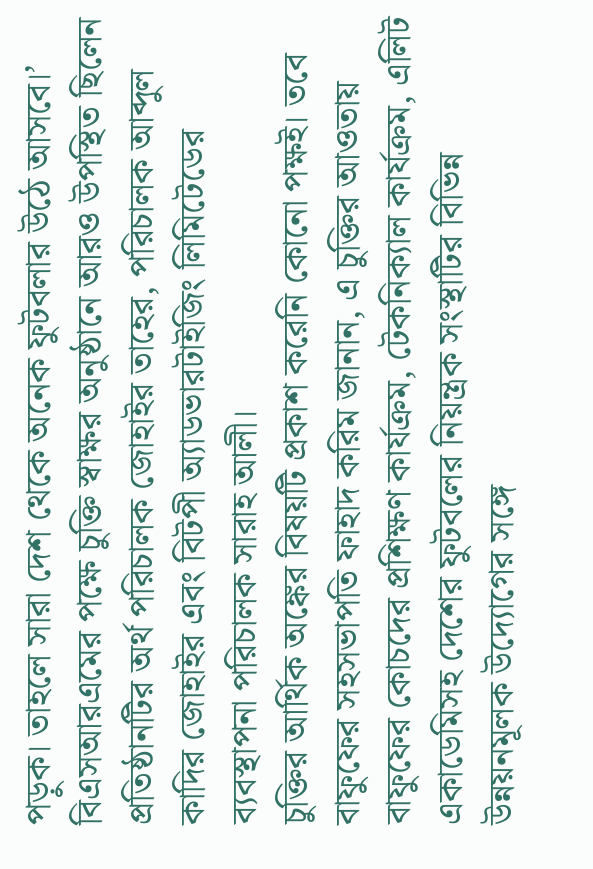পড়ুক। তাহলে সারা দেশ থেকে অনেক ফুটবলার উঠে আসবে।’
বিএসআরএমের পক্ষে চুক্তি স্বাক্ষর অনুষ্ঠানে আরও উপস্থিত ছিলেন প্রতিষ্ঠানটির অর্থ পরিচালক জোহাইর তাহের, পরিচালক আব্দুল কাদির জোহাইর এবং বিটপী অ্যাডভারটাইজিং লিমিটেডের ব্যবস্থাপনা পরিচালক সারাহ আলী।
চুক্তির আর্থিক অঙ্কের বিষয়টি প্রকাশ করেনি কোনো পক্ষই। তবে বাফুফের সহসভাপতি ফাহাদ করিম জানান, এ চুক্তির আওতায় বাফুফের কোচদের প্রশিক্ষণ কার্যক্রম, টেকনিক্যাল কার্যক্রম, এলিট একাডেমিসহ দেশের ফুটবলের নিয়ন্ত্রক সংস্থাটির বিভিন্ন উন্নয়নমূলক উদ্যোগের সঙ্গে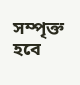সম্পৃক্ত হবে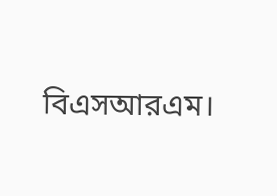বিএসআরএম।